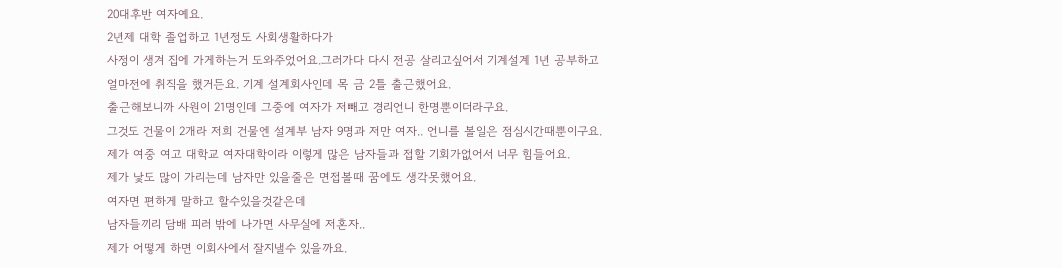20대후반 여자예요.
2년제 대학 졸업하고 1년정도 사회생활하다가
사정이 생겨 집에 가게하는거 도와주었어요.그러가다 다시 전공 살리고싶어서 기계설계 1년 공부하고
얼마전에 취직을 했거든요. 기계 설계회사인데 목 금 2틀 출근했어요.
출근해보니까 사원이 21명인데 그중에 여자가 저빼고 경리언니 한명뿐이더라구요.
그것도 건물이 2개라 저희 건물엔 설계부 남자 9명과 저만 여자.. 언니를 볼일은 점심시간때뿐이구요.
제가 여중 여고 대학교 여자대학이라 이렇게 많은 남자들과 접할 기회가없어서 너무 힘들어요.
제가 낯도 많이 가리는데 남자만 있을줄은 면접볼때 꿈에도 생각못했어요.
여자면 편하게 말하고 할수있을것같은데
남자들끼리 담배 피러 밖에 나가면 사무실에 저혼자..
제가 어떻게 하면 이회사에서 잘지낼수 있을까요.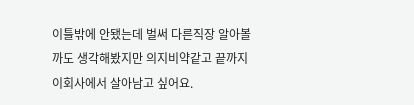이틀밖에 안됐는데 벌써 다른직장 알아볼까도 생각해봤지만 의지비약같고 끝까지 이회사에서 살아남고 싶어요.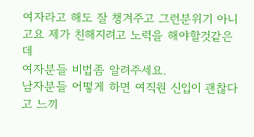여자라고 해도 잘 챙겨주고 그런분위기 아니고요 제가 친해지려고 노력을 해야할것같은데
여자분들 비법좀 알려주세요.
남자분들 어떻게 하면 여직원 신입이 괜찮다고 느끼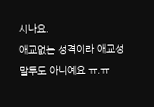시나요.
애교없는 성격이라 애교성 말투도 아니예요 ㅠ.ㅠ